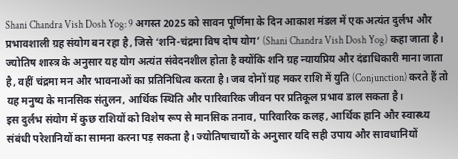Shani Chandra Vish Dosh Yog: 9 अगस्त 2025 को सावन पूर्णिमा के दिन आकाश मंडल में एक अत्यंत दुर्लभ और प्रभावशाली ग्रह संयोग बन रहा है, जिसे ‘शनि-चंद्रमा विष दोष योग’ (Shani Chandra Vish Dosh Yog) कहा जाता है। ज्योतिष शास्त्र के अनुसार यह योग अत्यंत संवेदनशील होता है क्योंकि शनि ग्रह न्यायप्रिय और दंडाधिकारी माना जाता है, वहीं चंद्रमा मन और भावनाओं का प्रतिनिधित्व करता है। जब दोनों ग्रह मकर राशि में युति (Conjunction) करते हैं तो यह मनुष्य के मानसिक संतुलन, आर्थिक स्थिति और पारिवारिक जीवन पर प्रतिकूल प्रभाव डाल सकता है।
इस दुर्लभ संयोग में कुछ राशियों को विशेष रूप से मानसिक तनाव, पारिवारिक कलह, आर्थिक हानि और स्वास्थ्य संबंधी परेशानियों का सामना करना पड़ सकता है। ज्योतिषाचार्यों के अनुसार यदि सही उपाय और सावधानियों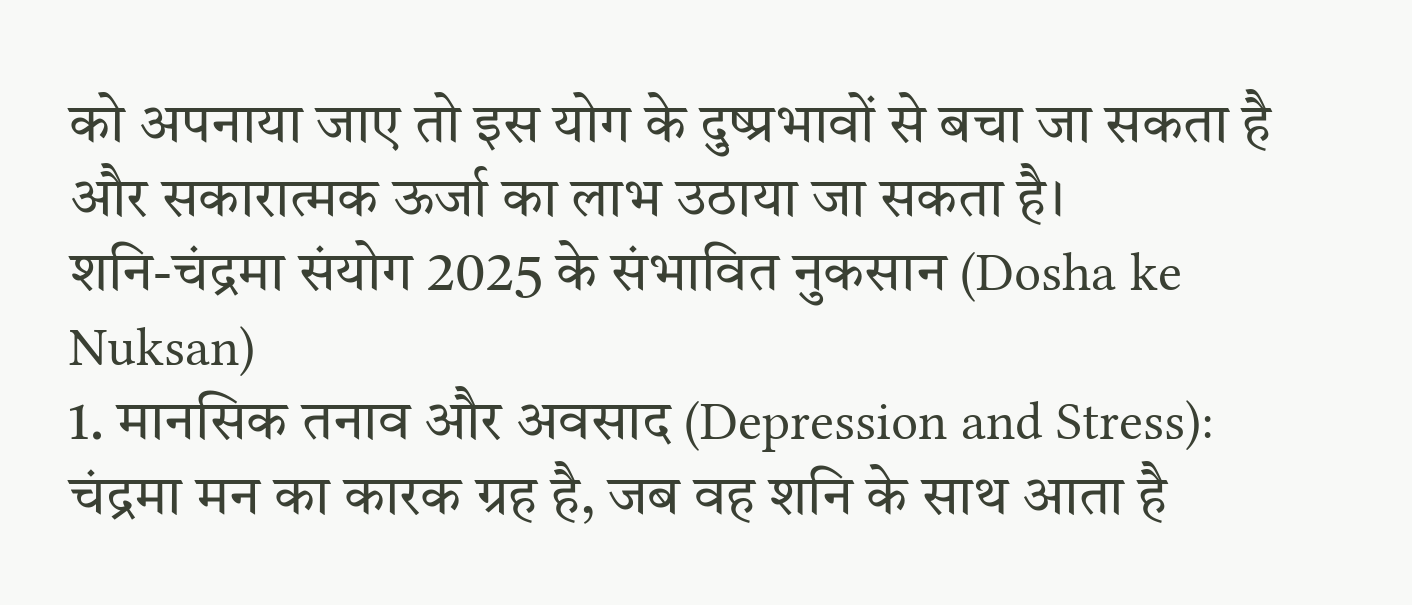को अपनाया जाए तो इस योग के दुष्प्रभावों से बचा जा सकता है और सकारात्मक ऊर्जा का लाभ उठाया जा सकता है।
शनि-चंद्रमा संयोग 2025 के संभावित नुकसान (Dosha ke Nuksan)
1. मानसिक तनाव और अवसाद (Depression and Stress):
चंद्रमा मन का कारक ग्रह है, जब वह शनि के साथ आता है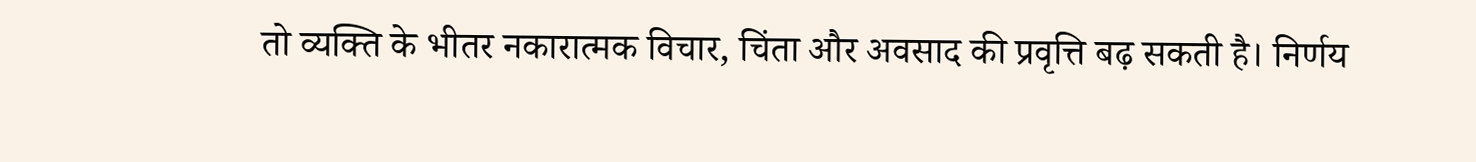तो व्यक्ति के भीतर नकारात्मक विचार, चिंता और अवसाद की प्रवृत्ति बढ़ सकती है। निर्णय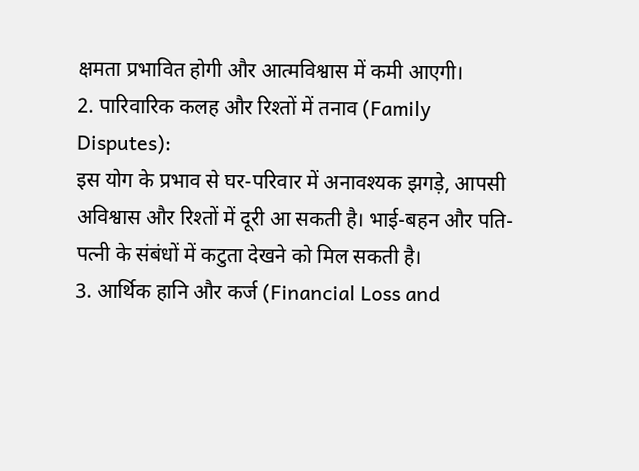क्षमता प्रभावित होगी और आत्मविश्वास में कमी आएगी।
2. पारिवारिक कलह और रिश्तों में तनाव (Family Disputes):
इस योग के प्रभाव से घर-परिवार में अनावश्यक झगड़े, आपसी अविश्वास और रिश्तों में दूरी आ सकती है। भाई-बहन और पति-पत्नी के संबंधों में कटुता देखने को मिल सकती है।
3. आर्थिक हानि और कर्ज (Financial Loss and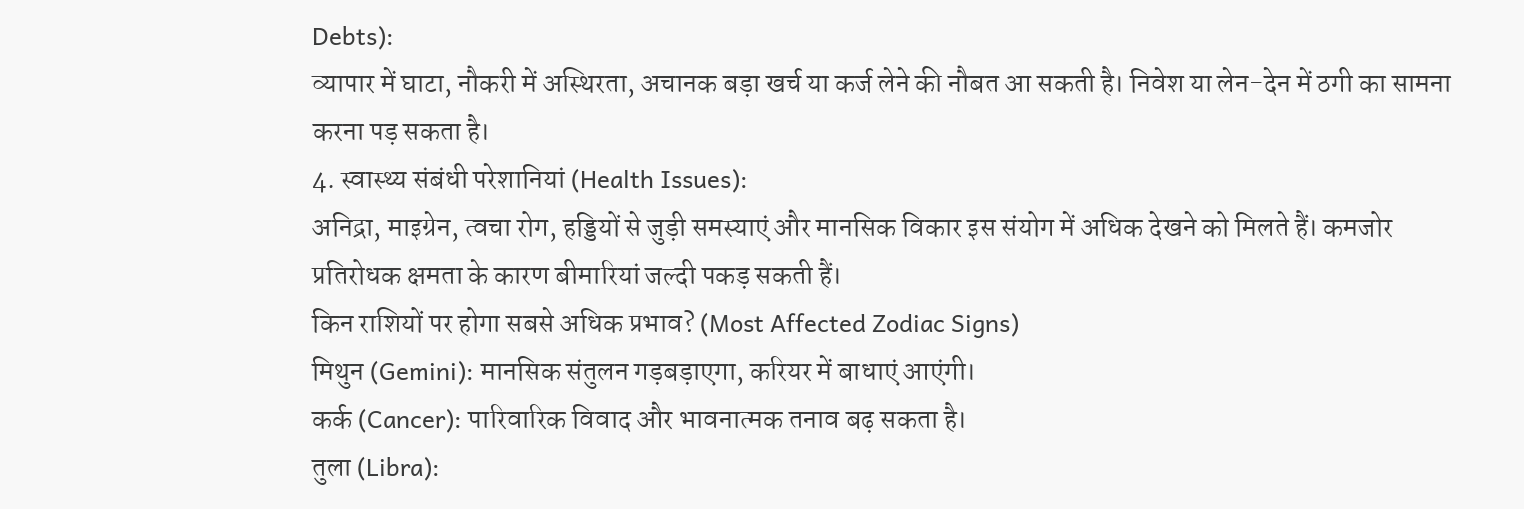Debts):
व्यापार में घाटा, नौकरी में अस्थिरता, अचानक बड़ा खर्च या कर्ज लेने की नौबत आ सकती है। निवेश या लेन-देन में ठगी का सामना करना पड़ सकता है।
4. स्वास्थ्य संबंधी परेशानियां (Health Issues):
अनिद्रा, माइग्रेन, त्वचा रोग, हड्डियों से जुड़ी समस्याएं और मानसिक विकार इस संयोग में अधिक देखने को मिलते हैं। कमजोर प्रतिरोधक क्षमता के कारण बीमारियां जल्दी पकड़ सकती हैं।
किन राशियों पर होगा सबसे अधिक प्रभाव? (Most Affected Zodiac Signs)
मिथुन (Gemini): मानसिक संतुलन गड़बड़ाएगा, करियर में बाधाएं आएंगी।
कर्क (Cancer): पारिवारिक विवाद और भावनात्मक तनाव बढ़ सकता है।
तुला (Libra):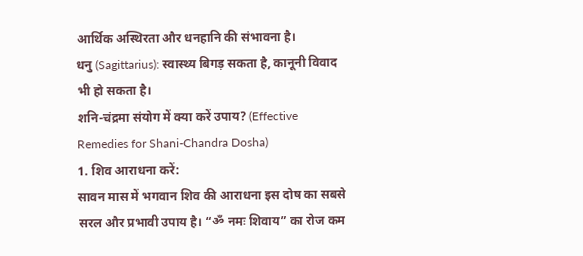आर्थिक अस्थिरता और धनहानि की संभावना है।
धनु (Sagittarius): स्वास्थ्य बिगड़ सकता है, कानूनी विवाद भी हो सकता है।
शनि-चंद्रमा संयोग में क्या करें उपाय? (Effective Remedies for Shani-Chandra Dosha)
1. शिव आराधना करें:
सावन मास में भगवान शिव की आराधना इस दोष का सबसे सरल और प्रभावी उपाय है। “ॐ नमः शिवाय” का रोज कम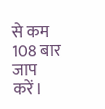से कम 108 बार जाप करें।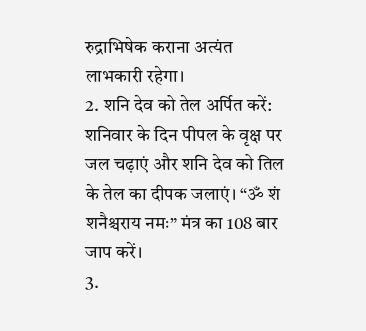रुद्राभिषेक कराना अत्यंत लाभकारी रहेगा।
2. शनि देव को तेल अर्पित करें:
शनिवार के दिन पीपल के वृक्ष पर जल चढ़ाएं और शनि देव को तिल के तेल का दीपक जलाएं। “ॐ शं शनैश्चराय नमः” मंत्र का 108 बार जाप करें।
3.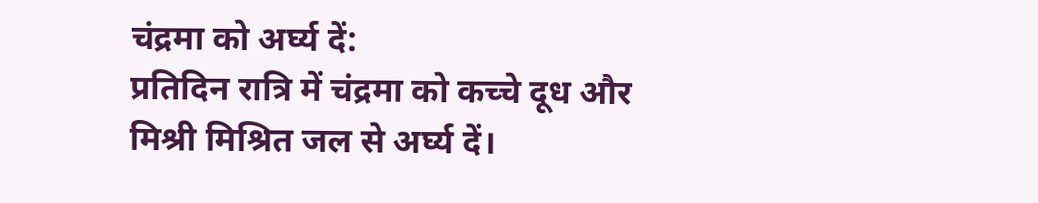चंद्रमा को अर्घ्य दें:
प्रतिदिन रात्रि में चंद्रमा को कच्चे दूध और मिश्री मिश्रित जल से अर्घ्य दें।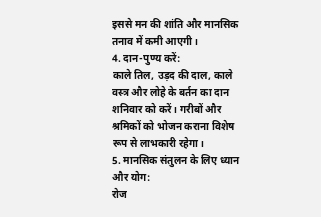इससे मन की शांति और मानसिक तनाव में कमी आएगी।
4. दान-पुण्य करें:
काले तिल, उड़द की दाल, काले वस्त्र और लोहे के बर्तन का दान शनिवार को करें। गरीबों और श्रमिकों को भोजन कराना विशेष रूप से लाभकारी रहेगा।
5. मानसिक संतुलन के लिए ध्यान और योग:
रोज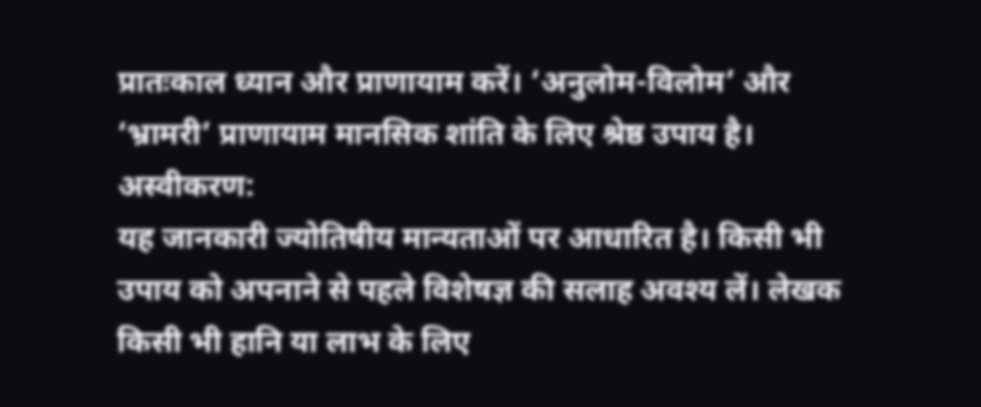प्रातःकाल ध्यान और प्राणायाम करें। ‘अनुलोम-विलोम’ और ‘भ्रामरी’ प्राणायाम मानसिक शांति के लिए श्रेष्ठ उपाय है।
अस्वीकरण:
यह जानकारी ज्योतिषीय मान्यताओं पर आधारित है। किसी भी उपाय को अपनाने से पहले विशेषज्ञ की सलाह अवश्य लें। लेखक किसी भी हानि या लाभ के लिए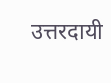उत्तरदायी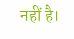नहीं है।